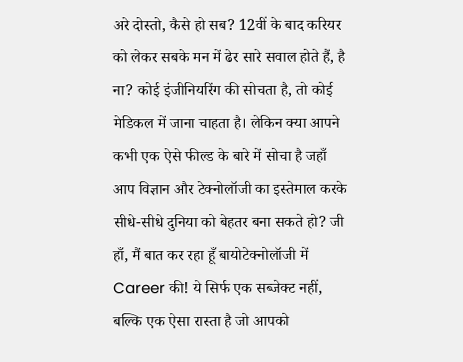अरे दोस्तो, कैसे हो सब? 12वीं के बाद करियर को लेकर सबके मन में ढेर सारे सवाल होते हैं, है ना? कोई इंजीनियरिंग की सोचता है, तो कोई मेडिकल में जाना चाहता है। लेकिन क्या आपने कभी एक ऐसे फील्ड के बारे में सोचा है जहाँ आप विज्ञान और टेक्नोलॉजी का इस्तेमाल करके सीधे-सीधे दुनिया को बेहतर बना सकते हो? जी हाँ, मैं बात कर रहा हूँ बायोटेक्नोलॉजी में Career की! ये सिर्फ एक सब्जेक्ट नहीं, बल्कि एक ऐसा रास्ता है जो आपको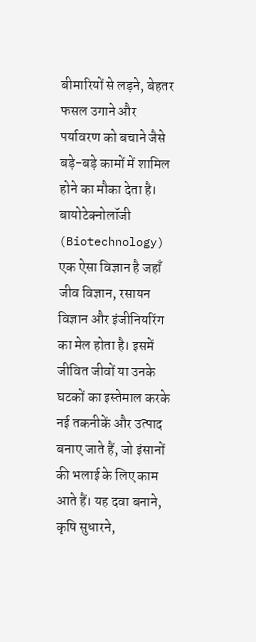बीमारियों से लड़ने, बेहतर फसल उगाने और पर्यावरण को बचाने जैसे बड़े-बड़े कामों में शामिल होने का मौका देता है।
बायोटेक्नोलॉजी (Biotechnology) एक ऐसा विज्ञान है जहाँ जीव विज्ञान, रसायन विज्ञान और इंजीनियरिंग का मेल होता है। इसमें जीवित जीवों या उनके घटकों का इस्तेमाल करके नई तकनीकें और उत्पाद बनाए जाते हैं, जो इंसानों की भलाई के लिए काम आते हैं। यह दवा बनाने, कृषि सुधारने,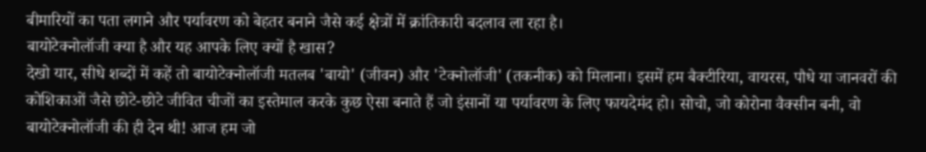बीमारियों का पता लगाने और पर्यावरण को बेहतर बनाने जैसे कई क्षेत्रों में क्रांतिकारी बदलाव ला रहा है।
बायोटेक्नोलॉजी क्या है और यह आपके लिए क्यों है खास?
देखो यार, सीधे शब्दों में कहें तो बायोटेक्नोलॉजी मतलब 'बायो' (जीवन) और 'टेक्नोलॉजी' (तकनीक) को मिलाना। इसमें हम बैक्टीरिया, वायरस, पौधे या जानवरों की कोशिकाओं जैसे छोटे-छोटे जीवित चीजों का इस्तेमाल करके कुछ ऐसा बनाते हैं जो इंसानों या पर्यावरण के लिए फायदेमंद हो। सोचो, जो कोरोना वैक्सीन बनी, वो बायोटेक्नोलॉजी की ही देन थी! आज हम जो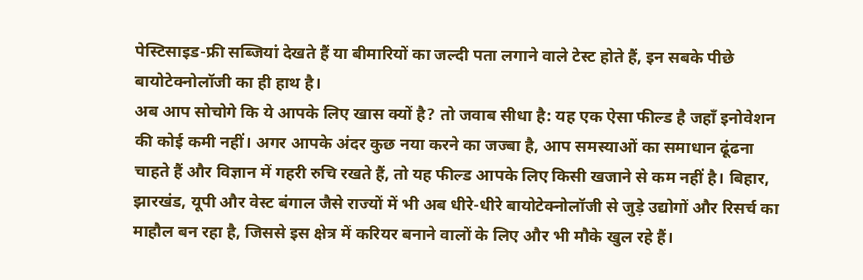पेस्टिसाइड-फ्री सब्जियां देखते हैं या बीमारियों का जल्दी पता लगाने वाले टेस्ट होते हैं, इन सबके पीछे बायोटेक्नोलॉजी का ही हाथ है।
अब आप सोचोगे कि ये आपके लिए खास क्यों है? तो जवाब सीधा है: यह एक ऐसा फील्ड है जहाँ इनोवेशन की कोई कमी नहीं। अगर आपके अंदर कुछ नया करने का जज्बा है, आप समस्याओं का समाधान ढूंढना चाहते हैं और विज्ञान में गहरी रुचि रखते हैं, तो यह फील्ड आपके लिए किसी खजाने से कम नहीं है। बिहार, झारखंड, यूपी और वेस्ट बंगाल जैसे राज्यों में भी अब धीरे-धीरे बायोटेक्नोलॉजी से जुड़े उद्योगों और रिसर्च का माहौल बन रहा है, जिससे इस क्षेत्र में करियर बनाने वालों के लिए और भी मौके खुल रहे हैं।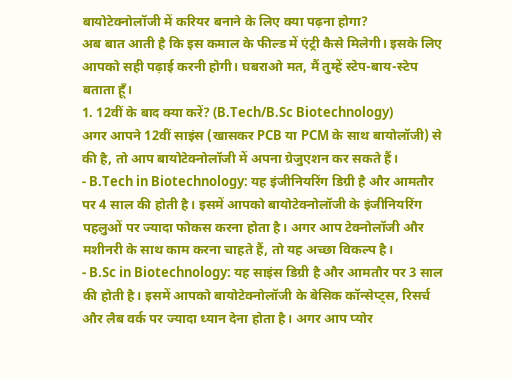बायोटेक्नोलॉजी में करियर बनाने के लिए क्या पढ़ना होगा?
अब बात आती है कि इस कमाल के फील्ड में एंट्री कैसे मिलेगी। इसके लिए आपको सही पढ़ाई करनी होगी। घबराओ मत, मैं तुम्हें स्टेप-बाय-स्टेप बताता हूँ।
1. 12वीं के बाद क्या करें? (B.Tech/B.Sc Biotechnology)
अगर आपने 12वीं साइंस (खासकर PCB या PCM के साथ बायोलॉजी) से की है, तो आप बायोटेक्नोलॉजी में अपना ग्रेजुएशन कर सकते हैं।
- B.Tech in Biotechnology: यह इंजीनियरिंग डिग्री है और आमतौर पर 4 साल की होती है। इसमें आपको बायोटेक्नोलॉजी के इंजीनियरिंग पहलुओं पर ज्यादा फोकस करना होता है। अगर आप टेक्नोलॉजी और मशीनरी के साथ काम करना चाहते हैं, तो यह अच्छा विकल्प है।
- B.Sc in Biotechnology: यह साइंस डिग्री है और आमतौर पर 3 साल की होती है। इसमें आपको बायोटेक्नोलॉजी के बेसिक कॉन्सेप्ट्स, रिसर्च और लैब वर्क पर ज्यादा ध्यान देना होता है। अगर आप प्योर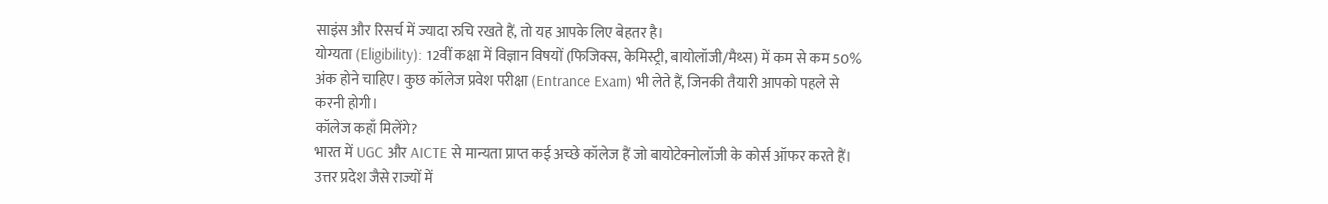साइंस और रिसर्च में ज्यादा रुचि रखते हैं, तो यह आपके लिए बेहतर है।
योग्यता (Eligibility): 12वीं कक्षा में विज्ञान विषयों (फिजिक्स, केमिस्ट्री, बायोलॉजी/मैथ्स) में कम से कम 50% अंक होने चाहिए। कुछ कॉलेज प्रवेश परीक्षा (Entrance Exam) भी लेते हैं, जिनकी तैयारी आपको पहले से करनी होगी।
कॉलेज कहाँ मिलेंगे?
भारत में UGC और AICTE से मान्यता प्राप्त कई अच्छे कॉलेज हैं जो बायोटेक्नोलॉजी के कोर्स ऑफर करते हैं। उत्तर प्रदेश जैसे राज्यों में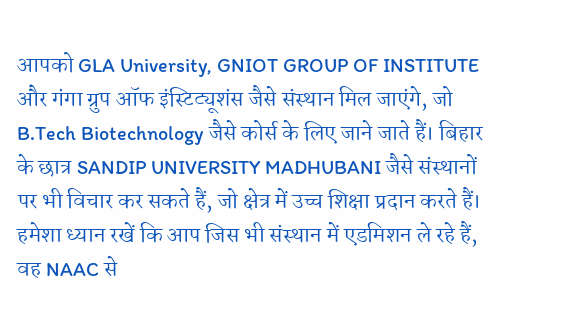आपको GLA University, GNIOT GROUP OF INSTITUTE और गंगा ग्रुप ऑफ इंस्टिट्यूशंस जैसे संस्थान मिल जाएंगे, जो B.Tech Biotechnology जैसे कोर्स के लिए जाने जाते हैं। बिहार के छात्र SANDIP UNIVERSITY MADHUBANI जैसे संस्थानों पर भी विचार कर सकते हैं, जो क्षेत्र में उच्च शिक्षा प्रदान करते हैं। हमेशा ध्यान रखें कि आप जिस भी संस्थान में एडमिशन ले रहे हैं, वह NAAC से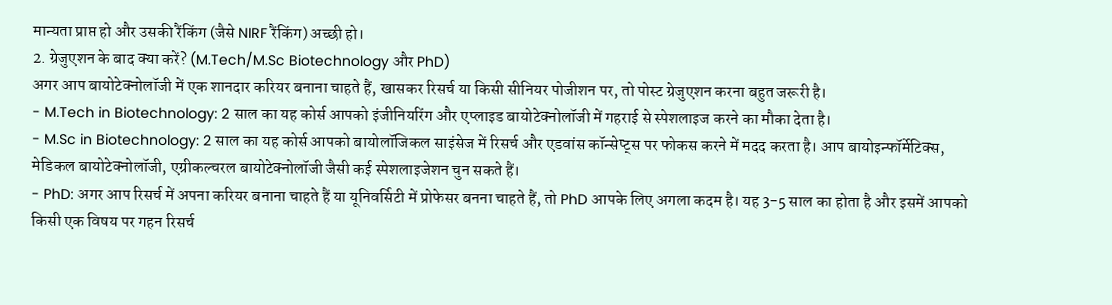मान्यता प्राप्त हो और उसकी रैंकिंग (जैसे NIRF रैंकिंग) अच्छी हो।
2. ग्रेजुएशन के बाद क्या करें? (M.Tech/M.Sc Biotechnology और PhD)
अगर आप बायोटेक्नोलॉजी में एक शानदार करियर बनाना चाहते हैं, खासकर रिसर्च या किसी सीनियर पोजीशन पर, तो पोस्ट ग्रेजुएशन करना बहुत जरूरी है।
- M.Tech in Biotechnology: 2 साल का यह कोर्स आपको इंजीनियरिंग और एप्लाइड बायोटेक्नोलॉजी में गहराई से स्पेशलाइज करने का मौका देता है।
- M.Sc in Biotechnology: 2 साल का यह कोर्स आपको बायोलॉजिकल साइंसेज में रिसर्च और एडवांस कॉन्सेप्ट्स पर फोकस करने में मदद करता है। आप बायोइन्फॉर्मेटिक्स, मेडिकल बायोटेक्नोलॉजी, एग्रीकल्चरल बायोटेक्नोलॉजी जैसी कई स्पेशलाइजेशन चुन सकते हैं।
- PhD: अगर आप रिसर्च में अपना करियर बनाना चाहते हैं या यूनिवर्सिटी में प्रोफेसर बनना चाहते हैं, तो PhD आपके लिए अगला कदम है। यह 3-5 साल का होता है और इसमें आपको किसी एक विषय पर गहन रिसर्च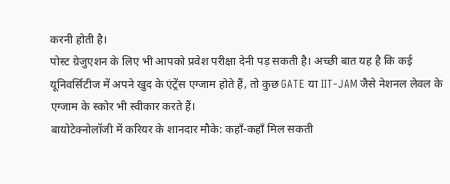करनी होती है।
पोस्ट ग्रेजुएशन के लिए भी आपको प्रवेश परीक्षा देनी पड़ सकती है। अच्छी बात यह है कि कई यूनिवर्सिटीज में अपने खुद के एंट्रेंस एग्जाम होते हैं, तो कुछ GATE या IIT-JAM जैसे नेशनल लेवल के एग्जाम के स्कोर भी स्वीकार करते हैं।
बायोटेक्नोलॉजी में करियर के शानदार मौके: कहाँ-कहाँ मिल सकती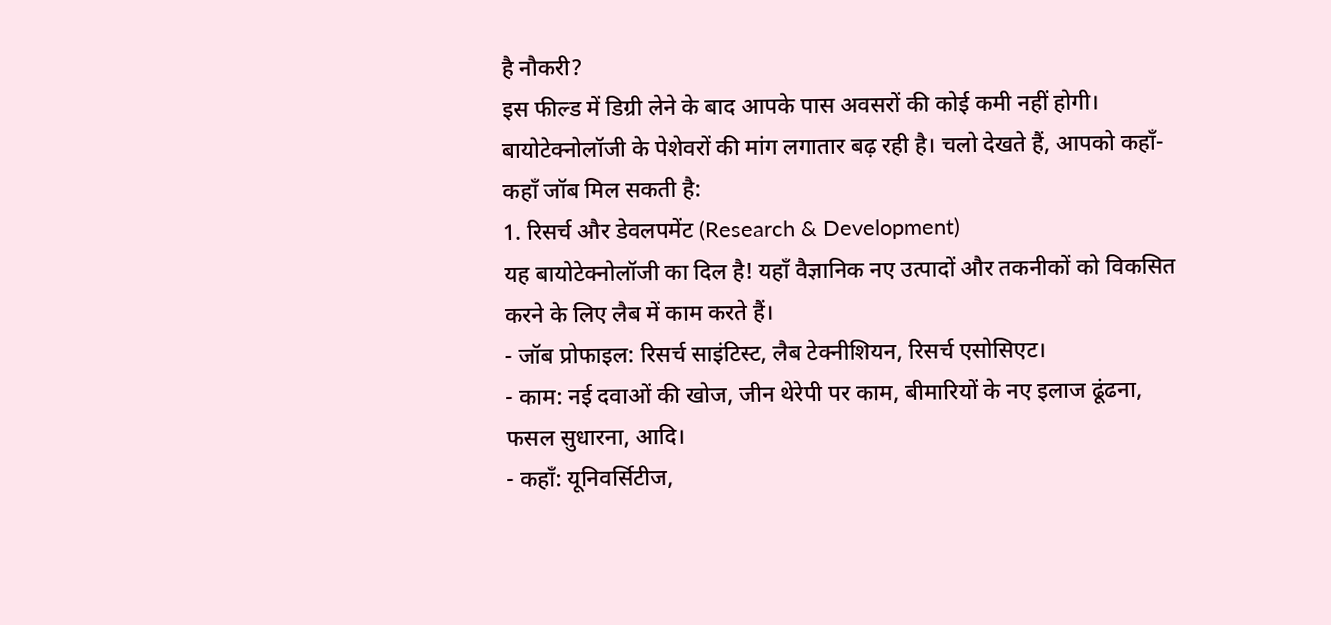है नौकरी?
इस फील्ड में डिग्री लेने के बाद आपके पास अवसरों की कोई कमी नहीं होगी। बायोटेक्नोलॉजी के पेशेवरों की मांग लगातार बढ़ रही है। चलो देखते हैं, आपको कहाँ-कहाँ जॉब मिल सकती है:
1. रिसर्च और डेवलपमेंट (Research & Development)
यह बायोटेक्नोलॉजी का दिल है! यहाँ वैज्ञानिक नए उत्पादों और तकनीकों को विकसित करने के लिए लैब में काम करते हैं।
- जॉब प्रोफाइल: रिसर्च साइंटिस्ट, लैब टेक्नीशियन, रिसर्च एसोसिएट।
- काम: नई दवाओं की खोज, जीन थेरेपी पर काम, बीमारियों के नए इलाज ढूंढना, फसल सुधारना, आदि।
- कहाँ: यूनिवर्सिटीज,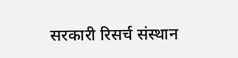सरकारी रिसर्च संस्थान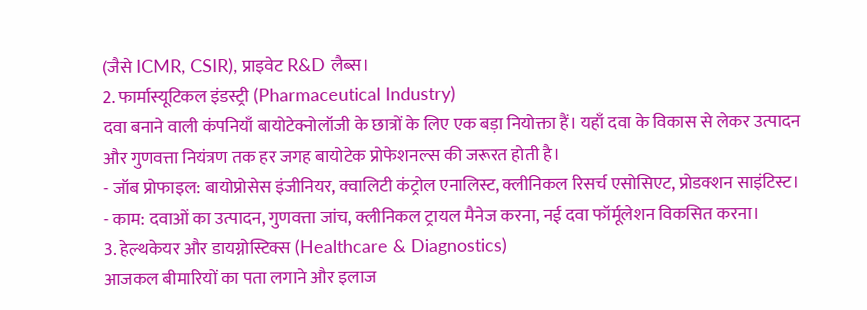(जैसे ICMR, CSIR), प्राइवेट R&D लैब्स।
2. फार्मास्यूटिकल इंडस्ट्री (Pharmaceutical Industry)
दवा बनाने वाली कंपनियाँ बायोटेक्नोलॉजी के छात्रों के लिए एक बड़ा नियोक्ता हैं। यहाँ दवा के विकास से लेकर उत्पादन और गुणवत्ता नियंत्रण तक हर जगह बायोटेक प्रोफेशनल्स की जरूरत होती है।
- जॉब प्रोफाइल: बायोप्रोसेस इंजीनियर, क्वालिटी कंट्रोल एनालिस्ट, क्लीनिकल रिसर्च एसोसिएट, प्रोडक्शन साइंटिस्ट।
- काम: दवाओं का उत्पादन, गुणवत्ता जांच, क्लीनिकल ट्रायल मैनेज करना, नई दवा फॉर्मूलेशन विकसित करना।
3. हेल्थकेयर और डायग्नोस्टिक्स (Healthcare & Diagnostics)
आजकल बीमारियों का पता लगाने और इलाज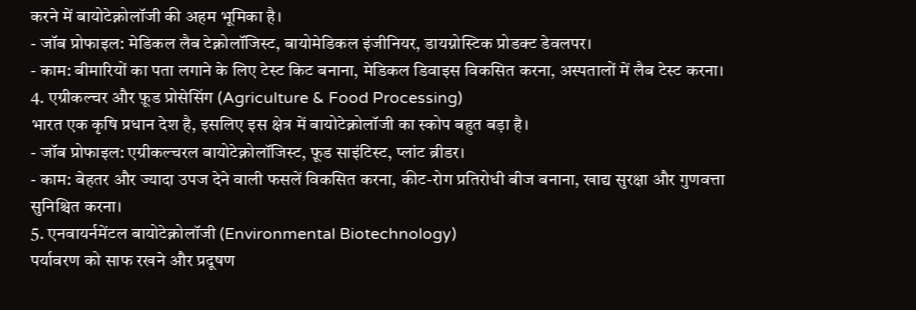करने में बायोटेक्नोलॉजी की अहम भूमिका है।
- जॉब प्रोफाइल: मेडिकल लैब टेक्नोलॉजिस्ट, बायोमेडिकल इंजीनियर, डायग्नोस्टिक प्रोडक्ट डेवलपर।
- काम: बीमारियों का पता लगाने के लिए टेस्ट किट बनाना, मेडिकल डिवाइस विकसित करना, अस्पतालों में लैब टेस्ट करना।
4. एग्रीकल्चर और फ़ूड प्रोसेसिंग (Agriculture & Food Processing)
भारत एक कृषि प्रधान देश है, इसलिए इस क्षेत्र में बायोटेक्नोलॉजी का स्कोप बहुत बड़ा है।
- जॉब प्रोफाइल: एग्रीकल्चरल बायोटेक्नोलॉजिस्ट, फ़ूड साइंटिस्ट, प्लांट ब्रीडर।
- काम: बेहतर और ज्यादा उपज देने वाली फसलें विकसित करना, कीट-रोग प्रतिरोधी बीज बनाना, खाद्य सुरक्षा और गुणवत्ता सुनिश्चित करना।
5. एनवायर्नमेंटल बायोटेक्नोलॉजी (Environmental Biotechnology)
पर्यावरण को साफ रखने और प्रदूषण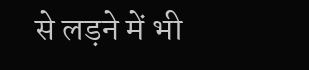से लड़ने में भी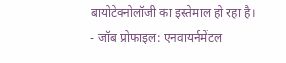बायोटेक्नोलॉजी का इस्तेमाल हो रहा है।
- जॉब प्रोफाइल: एनवायर्नमेंटल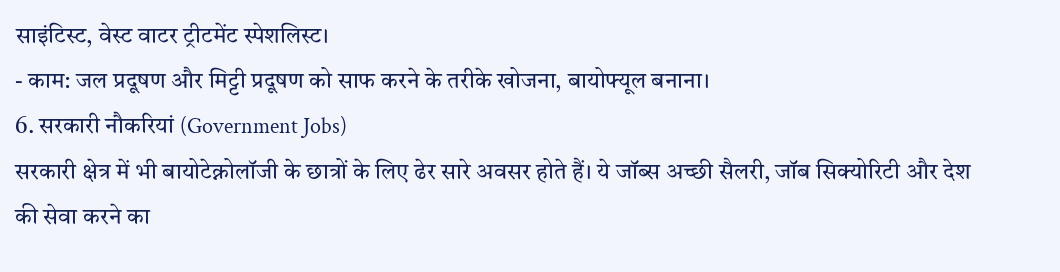साइंटिस्ट, वेस्ट वाटर ट्रीटमेंट स्पेशलिस्ट।
- काम: जल प्रदूषण और मिट्टी प्रदूषण को साफ करने के तरीके खोजना, बायोफ्यूल बनाना।
6. सरकारी नौकरियां (Government Jobs)
सरकारी क्षेत्र में भी बायोटेक्नोलॉजी के छात्रों के लिए ढेर सारे अवसर होते हैं। ये जॉब्स अच्छी सैलरी, जॉब सिक्योरिटी और देश की सेवा करने का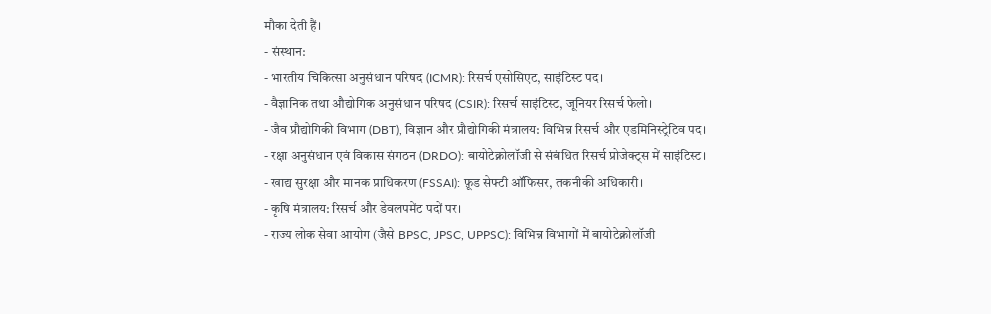मौका देती हैं।
- संस्थान:
- भारतीय चिकित्सा अनुसंधान परिषद (ICMR): रिसर्च एसोसिएट, साइंटिस्ट पद।
- वैज्ञानिक तथा औद्योगिक अनुसंधान परिषद (CSIR): रिसर्च साइंटिस्ट, जूनियर रिसर्च फेलो।
- जैव प्रौद्योगिकी विभाग (DBT), विज्ञान और प्रौद्योगिकी मंत्रालय: विभिन्न रिसर्च और एडमिनिस्ट्रेटिव पद।
- रक्षा अनुसंधान एवं विकास संगठन (DRDO): बायोटेक्नोलॉजी से संबंधित रिसर्च प्रोजेक्ट्स में साइंटिस्ट।
- खाद्य सुरक्षा और मानक प्राधिकरण (FSSAI): फ़ूड सेफ्टी ऑफिसर, तकनीकी अधिकारी।
- कृषि मंत्रालय: रिसर्च और डेवलपमेंट पदों पर।
- राज्य लोक सेवा आयोग (जैसे BPSC, JPSC, UPPSC): विभिन्न विभागों में बायोटेक्नोलॉजी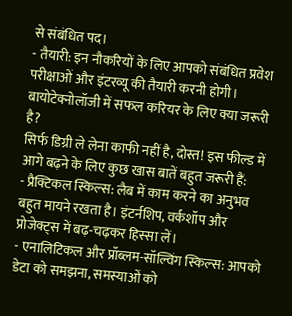से संबंधित पद।
- तैयारी: इन नौकरियों के लिए आपको संबंधित प्रवेश परीक्षाओं और इंटरव्यू की तैयारी करनी होगी।
बायोटेक्नोलॉजी में सफल करियर के लिए क्या जरूरी है?
सिर्फ डिग्री ले लेना काफी नहीं है, दोस्त! इस फील्ड में आगे बढ़ने के लिए कुछ खास बातें बहुत जरूरी हैं:
- प्रैक्टिकल स्किल्स: लैब में काम करने का अनुभव बहुत मायने रखता है। इंटर्नशिप, वर्कशॉप और प्रोजेक्ट्स में बढ़-चढ़कर हिस्सा लें।
- एनालिटिकल और प्रॉब्लम-सॉल्विंग स्किल्स: आपको डेटा को समझना, समस्याओं को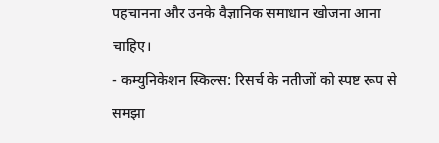पहचानना और उनके वैज्ञानिक समाधान खोजना आना चाहिए।
- कम्युनिकेशन स्किल्स: रिसर्च के नतीजों को स्पष्ट रूप से समझा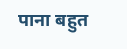पाना बहुत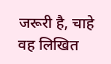जरूरी है, चाहे वह लिखित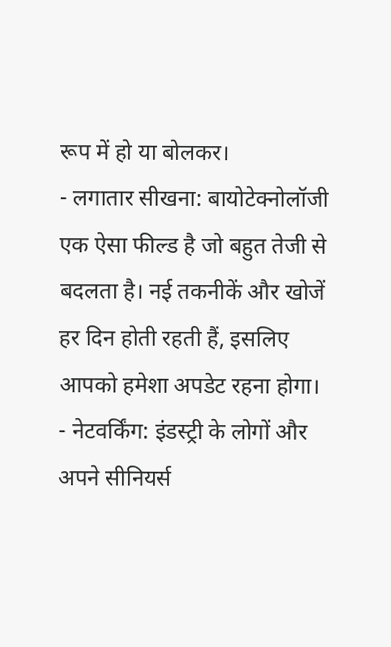रूप में हो या बोलकर।
- लगातार सीखना: बायोटेक्नोलॉजी एक ऐसा फील्ड है जो बहुत तेजी से बदलता है। नई तकनीकें और खोजें हर दिन होती रहती हैं, इसलिए आपको हमेशा अपडेट रहना होगा।
- नेटवर्किंग: इंडस्ट्री के लोगों और अपने सीनियर्स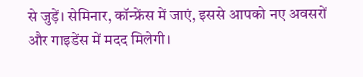से जुड़ें। सेमिनार, कॉन्फ्रेंस में जाएं, इससे आपको नए अवसरों और गाइडेंस में मदद मिलेगी।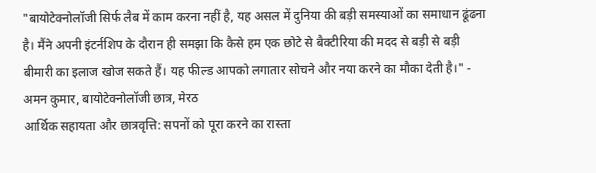"बायोटेक्नोलॉजी सिर्फ लैब में काम करना नहीं है, यह असल में दुनिया की बड़ी समस्याओं का समाधान ढूंढना है। मैंने अपनी इंटर्नशिप के दौरान ही समझा कि कैसे हम एक छोटे से बैक्टीरिया की मदद से बड़ी से बड़ी बीमारी का इलाज खोज सकते हैं। यह फील्ड आपको लगातार सोचने और नया करने का मौका देती है।" - अमन कुमार, बायोटेक्नोलॉजी छात्र, मेरठ
आर्थिक सहायता और छात्रवृत्ति: सपनों को पूरा करने का रास्ता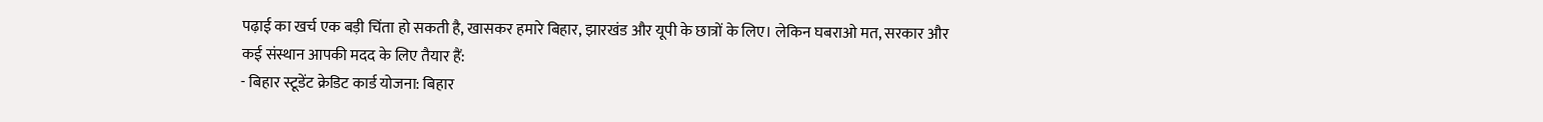पढ़ाई का खर्च एक बड़ी चिंता हो सकती है, खासकर हमारे बिहार, झारखंड और यूपी के छात्रों के लिए। लेकिन घबराओ मत, सरकार और कई संस्थान आपकी मदद के लिए तैयार हैं:
- बिहार स्टूडेंट क्रेडिट कार्ड योजना: बिहार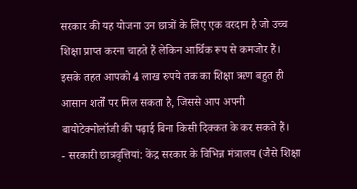सरकार की यह योजना उन छात्रों के लिए एक वरदान है जो उच्च शिक्षा प्राप्त करना चाहते हैं लेकिन आर्थिक रूप से कमजोर हैं। इसके तहत आपको 4 लाख रुपये तक का शिक्षा ऋण बहुत ही आसान शर्तों पर मिल सकता है, जिससे आप अपनी बायोटेक्नोलॉजी की पढ़ाई बिना किसी दिक्कत के कर सकते हैं।
- सरकारी छात्रवृत्तियां: केंद्र सरकार के विभिन्न मंत्रालय (जैसे शिक्षा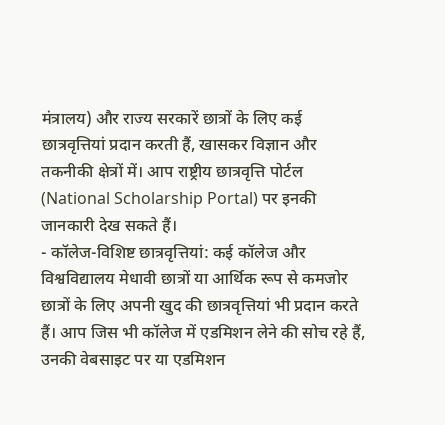मंत्रालय) और राज्य सरकारें छात्रों के लिए कई छात्रवृत्तियां प्रदान करती हैं, खासकर विज्ञान और तकनीकी क्षेत्रों में। आप राष्ट्रीय छात्रवृत्ति पोर्टल (National Scholarship Portal) पर इनकी जानकारी देख सकते हैं।
- कॉलेज-विशिष्ट छात्रवृत्तियां: कई कॉलेज और विश्वविद्यालय मेधावी छात्रों या आर्थिक रूप से कमजोर छात्रों के लिए अपनी खुद की छात्रवृत्तियां भी प्रदान करते हैं। आप जिस भी कॉलेज में एडमिशन लेने की सोच रहे हैं, उनकी वेबसाइट पर या एडमिशन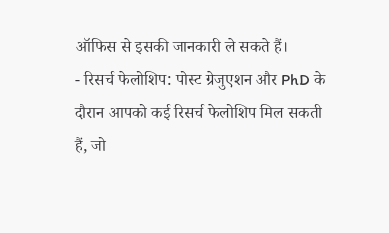ऑफिस से इसकी जानकारी ले सकते हैं।
- रिसर्च फेलोशिप: पोस्ट ग्रेजुएशन और PhD के दौरान आपको कई रिसर्च फेलोशिप मिल सकती हैं, जो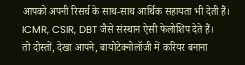आपको अपनी रिसर्च के साथ-साथ आर्थिक सहायता भी देती हैं। ICMR, CSIR, DBT जैसे संस्थान ऐसी फेलोशिप देते हैं।
तो दोस्तों, देखा आपने, बायोटेक्नोलॉजी में करियर बनाना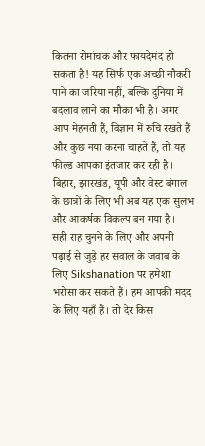कितना रोमांचक और फायदेमंद हो सकता है! यह सिर्फ एक अच्छी नौकरी पाने का जरिया नहीं, बल्कि दुनिया में बदलाव लाने का मौका भी है। अगर आप मेहनती हैं, विज्ञान में रुचि रखते हैं और कुछ नया करना चाहते हैं, तो यह फील्ड आपका इंतजार कर रही है। बिहार, झारखंड, यूपी और वेस्ट बंगाल के छात्रों के लिए भी अब यह एक सुलभ और आकर्षक विकल्प बन गया है।
सही राह चुनने के लिए और अपनी पढ़ाई से जुड़े हर सवाल के जवाब के लिए Sikshanation पर हमेशा भरोसा कर सकते हैं। हम आपकी मदद के लिए यहाँ हैं। तो देर किस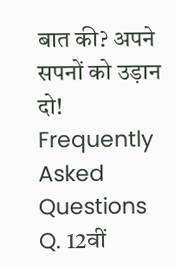बात की? अपने सपनों को उड़ान दो!
Frequently Asked Questions
Q. 12वीं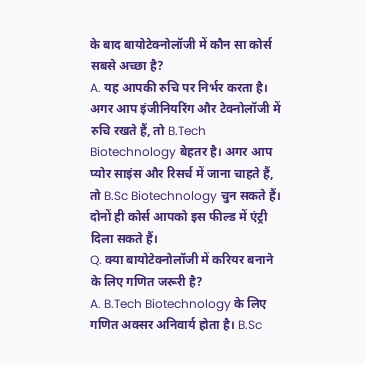के बाद बायोटेक्नोलॉजी में कौन सा कोर्स सबसे अच्छा है?
A. यह आपकी रुचि पर निर्भर करता है। अगर आप इंजीनियरिंग और टेक्नोलॉजी में रुचि रखते हैं, तो B.Tech Biotechnology बेहतर है। अगर आप प्योर साइंस और रिसर्च में जाना चाहते हैं, तो B.Sc Biotechnology चुन सकते हैं। दोनों ही कोर्स आपको इस फील्ड में एंट्री दिला सकते हैं।
Q. क्या बायोटेक्नोलॉजी में करियर बनाने के लिए गणित जरूरी है?
A. B.Tech Biotechnology के लिए गणित अक्सर अनिवार्य होता है। B.Sc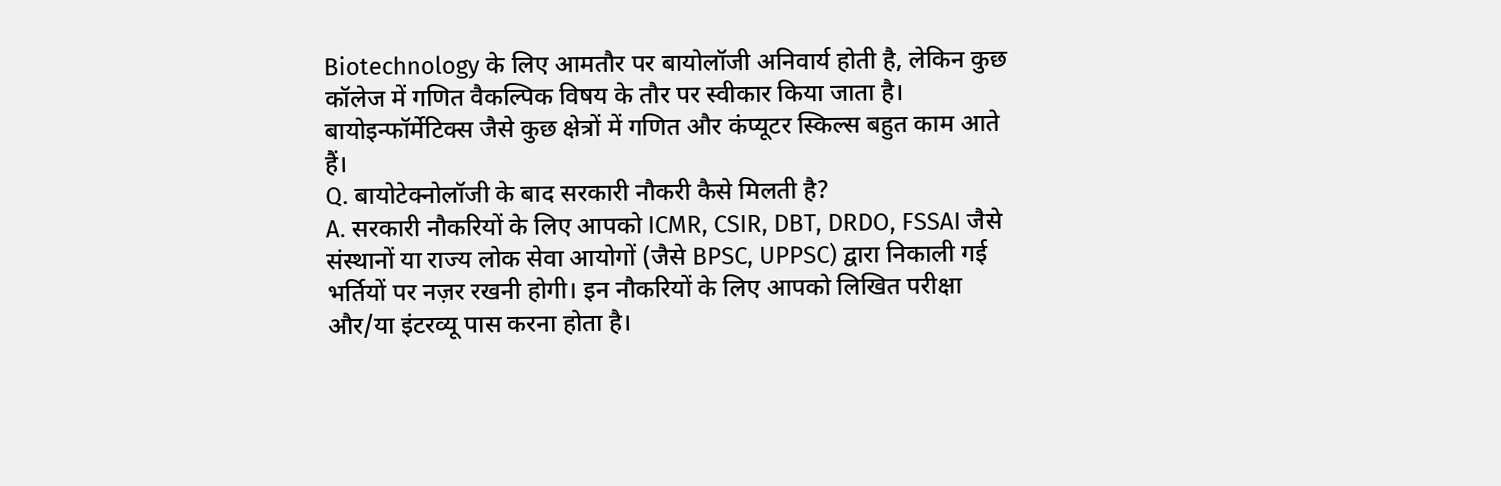Biotechnology के लिए आमतौर पर बायोलॉजी अनिवार्य होती है, लेकिन कुछ कॉलेज में गणित वैकल्पिक विषय के तौर पर स्वीकार किया जाता है। बायोइन्फॉर्मेटिक्स जैसे कुछ क्षेत्रों में गणित और कंप्यूटर स्किल्स बहुत काम आते हैं।
Q. बायोटेक्नोलॉजी के बाद सरकारी नौकरी कैसे मिलती है?
A. सरकारी नौकरियों के लिए आपको ICMR, CSIR, DBT, DRDO, FSSAI जैसे संस्थानों या राज्य लोक सेवा आयोगों (जैसे BPSC, UPPSC) द्वारा निकाली गई भर्तियों पर नज़र रखनी होगी। इन नौकरियों के लिए आपको लिखित परीक्षा और/या इंटरव्यू पास करना होता है।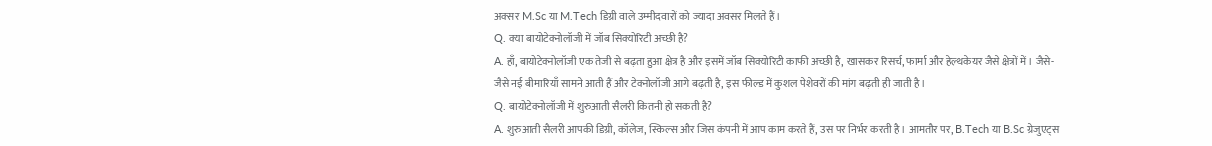अक्सर M.Sc या M.Tech डिग्री वाले उम्मीदवारों को ज्यादा अवसर मिलते हैं।
Q. क्या बायोटेक्नोलॉजी में जॉब सिक्योरिटी अच्छी है?
A. हाँ, बायोटेक्नोलॉजी एक तेजी से बढ़ता हुआ क्षेत्र है और इसमें जॉब सिक्योरिटी काफी अच्छी है, खासकर रिसर्च, फार्मा और हेल्थकेयर जैसे क्षेत्रों में। जैसे-जैसे नई बीमारियाँ सामने आती हैं और टेक्नोलॉजी आगे बढ़ती है, इस फील्ड में कुशल पेशेवरों की मांग बढ़ती ही जाती है।
Q. बायोटेक्नोलॉजी में शुरुआती सैलरी कितनी हो सकती है?
A. शुरुआती सैलरी आपकी डिग्री, कॉलेज, स्किल्स और जिस कंपनी में आप काम करते हैं, उस पर निर्भर करती है। आमतौर पर, B.Tech या B.Sc ग्रेजुएट्स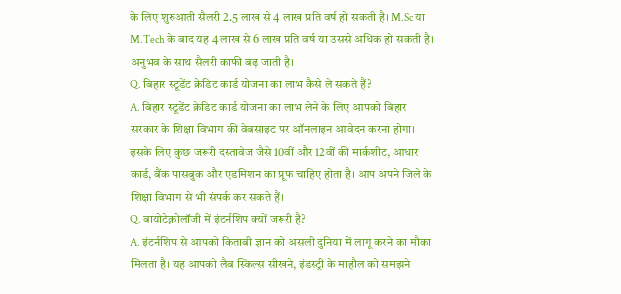के लिए शुरुआती सैलरी 2.5 लाख से 4 लाख प्रति वर्ष हो सकती है। M.Sc या M.Tech के बाद यह 4 लाख से 6 लाख प्रति वर्ष या उससे अधिक हो सकती है। अनुभव के साथ सैलरी काफी बढ़ जाती है।
Q. बिहार स्टूडेंट क्रेडिट कार्ड योजना का लाभ कैसे ले सकते हैं?
A. बिहार स्टूडेंट क्रेडिट कार्ड योजना का लाभ लेने के लिए आपको बिहार सरकार के शिक्षा विभाग की वेबसाइट पर ऑनलाइन आवेदन करना होगा। इसके लिए कुछ जरूरी दस्तावेज जैसे 10वीं और 12वीं की मार्कशीट, आधार कार्ड, बैंक पासबुक और एडमिशन का प्रूफ चाहिए होता है। आप अपने जिले के शिक्षा विभाग से भी संपर्क कर सकते हैं।
Q. बायोटेक्नोलॉजी में इंटर्नशिप क्यों जरूरी है?
A. इंटर्नशिप से आपको किताबी ज्ञान को असली दुनिया में लागू करने का मौका मिलता है। यह आपको लैब स्किल्स सीखने, इंडस्ट्री के माहौल को समझने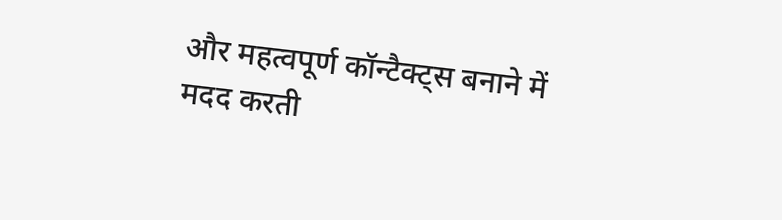और महत्वपूर्ण कॉन्टैक्ट्स बनाने में मदद करती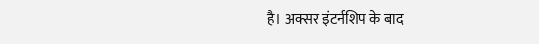है। अक्सर इंटर्नशिप के बाद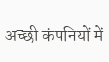अच्छी कंपनियों में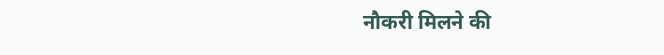नौकरी मिलने की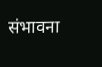संभावना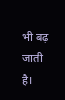भी बढ़ जाती है।